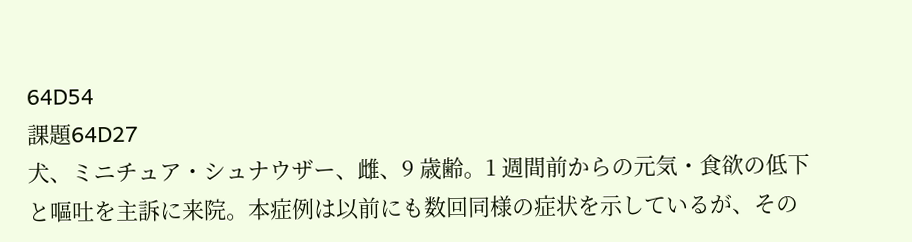64D54
課題64D27
犬、ミニチュア・シュナウザー、雌、9 歳齢。1 週間前からの元気・食欲の低下と嘔吐を主訴に来院。本症例は以前にも数回同様の症状を示しているが、その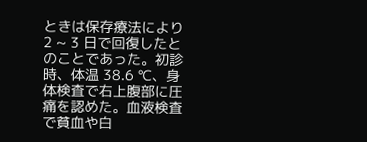ときは保存療法により 2 ~ 3 日で回復したとのことであった。初診時、体温 38.6 ℃、身体検査で右上腹部に圧痛を認めた。血液検査で貧血や白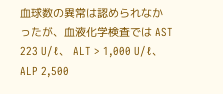血球数の異常は認められなかったが、血液化学検査では AST 223 U/ℓ、 ALT > 1,000 U/ℓ、ALP 2,500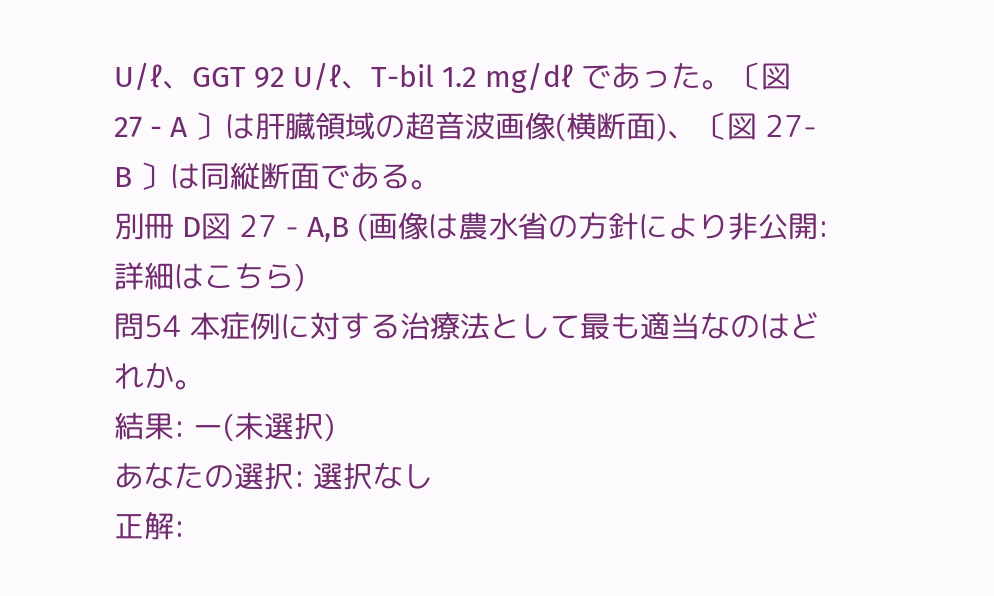U/ℓ、GGT 92 U/ℓ、T-bil 1.2 mg/dℓ であった。〔図 27 - A 〕は肝臓領域の超音波画像(横断面)、〔図 27- B 〕は同縦断面である。
別冊 D図 27 - A,B (画像は農水省の方針により非公開:詳細はこちら)
問54 本症例に対する治療法として最も適当なのはどれか。
結果: ー(未選択)
あなたの選択: 選択なし
正解: